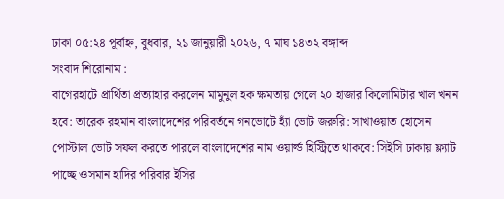ঢাকা ০৫:২৪ পূর্বাহ্ন, বুধবার, ২১ জানুয়ারী ২০২৬, ৭ মাঘ ১৪৩২ বঙ্গাব্দ
সংবাদ শিরোনাম :
বাগেরহাটে প্রার্থিতা প্রত্যাহার করলেন মামুনুল হক ক্ষমতায় গেলে ২০ হাজার কিলোমিটার খাল খনন হবে: তারেক রহমান বাংলাদেশের পরিবর্তনে গনভোটে হ্যাঁ ভোট জরুরি: সাখাওয়াত হোসেন পোস্টাল ভোট সফল করতে পারলে বাংলাদেশের নাম ওয়ার্ল্ড হিস্ট্রিতে থাকবে: সিইসি ঢাকায় ফ্ল্যাট পাচ্ছে ওসমান হাদির পরিবার ইসির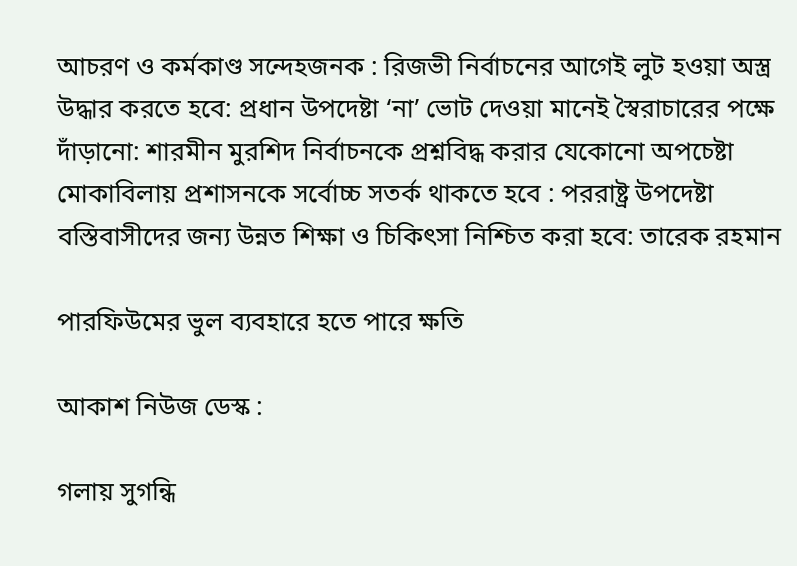আচরণ ও কর্মকাণ্ড সন্দেহজনক : রিজভী নির্বাচনের আগেই লুট হওয়া অস্ত্র উদ্ধার করতে হবে: প্রধান উপদেষ্টা ‘না’ ভোট দেওয়া মানেই স্বৈরাচারের পক্ষে দাঁড়ানো: শারমীন মুরশিদ নির্বাচনকে প্রশ্নবিদ্ধ করার যেকোনো অপচেষ্টা মোকাবিলায় প্রশাসনকে সর্বোচ্চ সতর্ক থাকতে হবে : পররাষ্ট্র উপদেষ্টা বস্তিবাসীদের জন্য উন্নত শিক্ষা ও চিকিৎসা নিশ্চিত করা হবে: তারেক রহমান

পারফিউমের ভুল ব্যবহারে হতে পারে ক্ষতি

আকাশ নিউজ ডেস্ক :

গলায় সুগন্ধি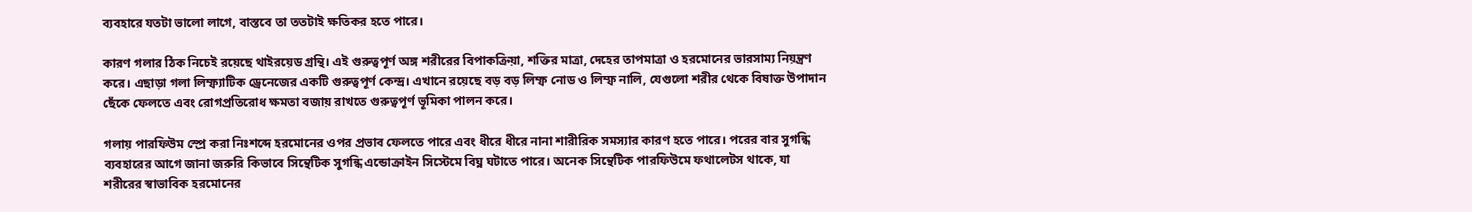ব্যবহারে যতটা ভালো লাগে, বাস্তবে তা ততটাই ক্ষতিকর হতে পারে।

কারণ গলার ঠিক নিচেই রয়েছে থাইরয়েড গ্রন্থি। এই গুরুত্বপূর্ণ অঙ্গ শরীরের বিপাকক্রিয়া, শক্তির মাত্রা, দেহের তাপমাত্রা ও হরমোনের ভারসাম্য নিয়ন্ত্রণ করে। এছাড়া গলা লিম্ফ্যাটিক ড্রেনেজের একটি গুরুত্বপূর্ণ কেন্দ্র। এখানে রয়েছে বড় বড় লিম্ফ নোড ও লিম্ফ নালি, যেগুলো শরীর থেকে বিষাক্ত উপাদান ছেঁকে ফেলতে এবং রোগপ্রতিরোধ ক্ষমতা বজায় রাখতে গুরুত্বপূর্ণ ভূমিকা পালন করে।

গলায় পারফিউম স্প্রে করা নিঃশব্দে হরমোনের ওপর প্রভাব ফেলতে পারে এবং ধীরে ধীরে নানা শারীরিক সমস্যার কারণ হতে পারে। পরের বার সুগন্ধি ব্যবহারের আগে জানা জরুরি কিভাবে সিন্থেটিক সুগন্ধি এন্ডোক্রাইন সিস্টেমে বিঘ্ন ঘটাতে পারে। অনেক সিন্থেটিক পারফিউমে ফথালেটস থাকে, যা শরীরের স্বাভাবিক হরমোনের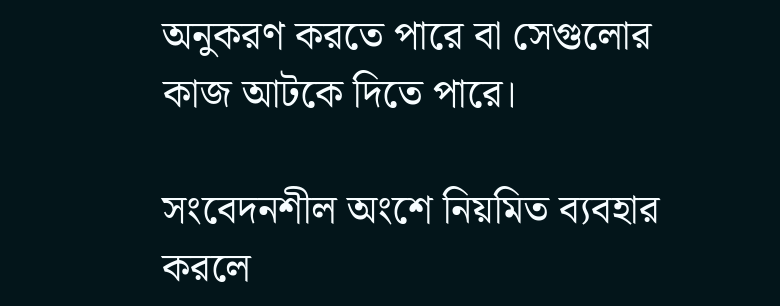অনুকরণ করতে পারে বা সেগুলোর কাজ আটকে দিতে পারে।

সংবেদনশীল অংশে নিয়মিত ব্যবহার করলে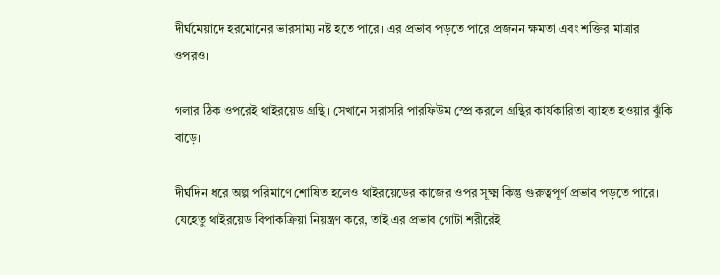দীর্ঘমেয়াদে হরমোনের ভারসাম্য নষ্ট হতে পারে। এর প্রভাব পড়তে পারে প্রজনন ক্ষমতা এবং শক্তির মাত্রার ওপরও।

গলার ঠিক ওপরেই থাইরয়েড গ্রন্থি। সেখানে সরাসরি পারফিউম স্প্রে করলে গ্রন্থির কার্যকারিতা ব্যাহত হওয়ার ঝুঁকি বাড়ে।

দীর্ঘদিন ধরে অল্প পরিমাণে শোষিত হলেও থাইরয়েডের কাজের ওপর সূক্ষ্ম কিন্তু গুরুত্বপূর্ণ প্রভাব পড়তে পারে। যেহেতু থাইরয়েড বিপাকক্রিয়া নিয়ন্ত্রণ করে, তাই এর প্রভাব গোটা শরীরেই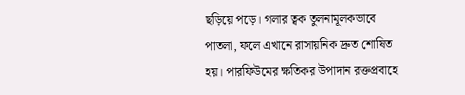ছড়িয়ে পড়ে। গলার ত্বক তুলনামূলকভাবে পাতলা, ফলে এখানে রাসায়নিক দ্রুত শোষিত হয়। পারফিউমের ক্ষতিকর উপাদান রক্তপ্রবাহে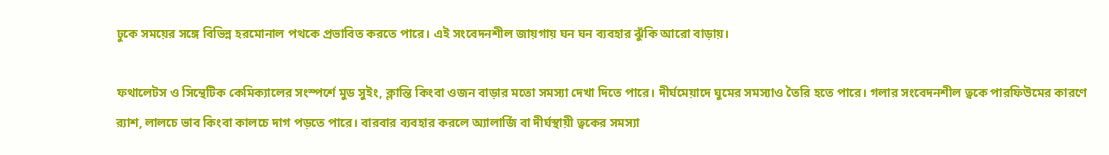ঢুকে সময়ের সঙ্গে বিভিন্ন হরমোনাল পথকে প্রভাবিত করতে পারে। এই সংবেদনশীল জায়গায় ঘন ঘন ব্যবহার ঝুঁকি আরো বাড়ায়।

ফথালেটস ও সিন্থেটিক কেমিক্যালের সংস্পর্শে মুড সুইং, ক্লান্তি কিংবা ওজন বাড়ার মতো সমস্যা দেখা দিতে পারে। দীর্ঘমেয়াদে ঘুমের সমস্যাও তৈরি হতে পারে। গলার সংবেদনশীল ত্বকে পারফিউমের কারণে র‍্যাশ, লালচে ভাব কিংবা কালচে দাগ পড়তে পারে। বারবার ব্যবহার করলে অ্যালার্জি বা দীর্ঘস্থায়ী ত্বকের সমস্যা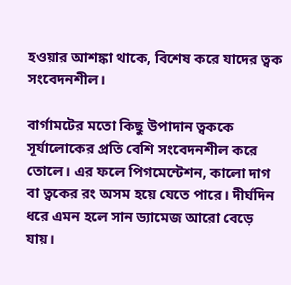হওয়ার আশঙ্কা থাকে, বিশেষ করে যাদের ত্বক সংবেদনশীল।

বার্গামটের মতো কিছু উপাদান ত্বককে সূর্যালোকের প্রতি বেশি সংবেদনশীল করে তোলে। এর ফলে পিগমেন্টেশন, কালো দাগ বা ত্বকের রং অসম হয়ে যেতে পারে। দীর্ঘদিন ধরে এমন হলে সান ড্যামেজ আরো বেড়ে যায়।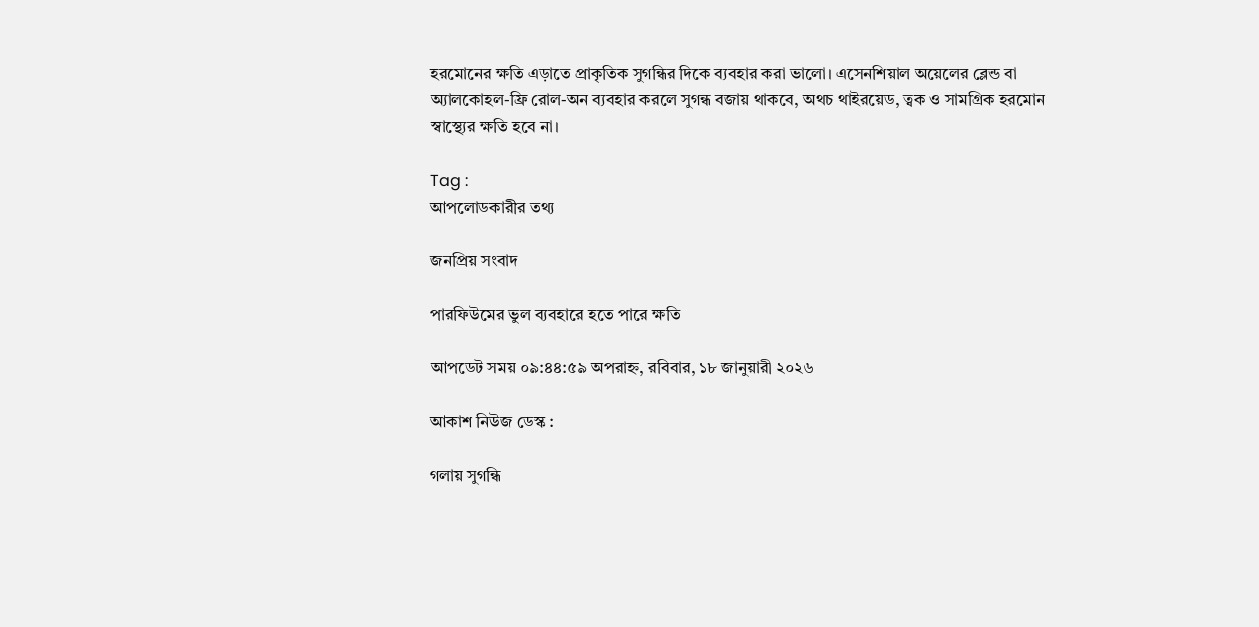হরমোনের ক্ষতি এড়াতে প্রাকৃতিক সুগন্ধির দিকে ব্যবহার করা ভালো। এসেনশিয়াল অয়েলের ব্লেন্ড বা অ্যালকোহল-ফ্রি রোল-অন ব্যবহার করলে সুগন্ধ বজায় থাকবে, অথচ থাইরয়েড, ত্বক ও সামগ্রিক হরমোন স্বাস্থ্যের ক্ষতি হবে না।

Tag :
আপলোডকারীর তথ্য

জনপ্রিয় সংবাদ

পারফিউমের ভুল ব্যবহারে হতে পারে ক্ষতি

আপডেট সময় ০৯:৪৪:৫৯ অপরাহ্ন, রবিবার, ১৮ জানুয়ারী ২০২৬

আকাশ নিউজ ডেস্ক :

গলায় সুগন্ধি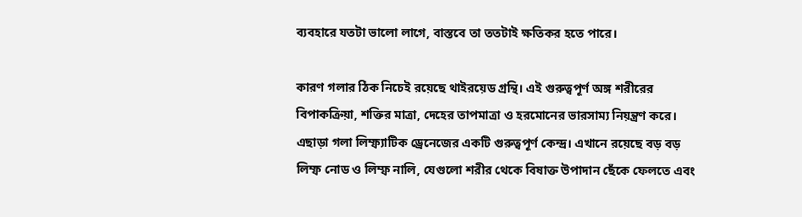ব্যবহারে যতটা ভালো লাগে, বাস্তবে তা ততটাই ক্ষতিকর হতে পারে।

কারণ গলার ঠিক নিচেই রয়েছে থাইরয়েড গ্রন্থি। এই গুরুত্বপূর্ণ অঙ্গ শরীরের বিপাকক্রিয়া, শক্তির মাত্রা, দেহের তাপমাত্রা ও হরমোনের ভারসাম্য নিয়ন্ত্রণ করে। এছাড়া গলা লিম্ফ্যাটিক ড্রেনেজের একটি গুরুত্বপূর্ণ কেন্দ্র। এখানে রয়েছে বড় বড় লিম্ফ নোড ও লিম্ফ নালি, যেগুলো শরীর থেকে বিষাক্ত উপাদান ছেঁকে ফেলতে এবং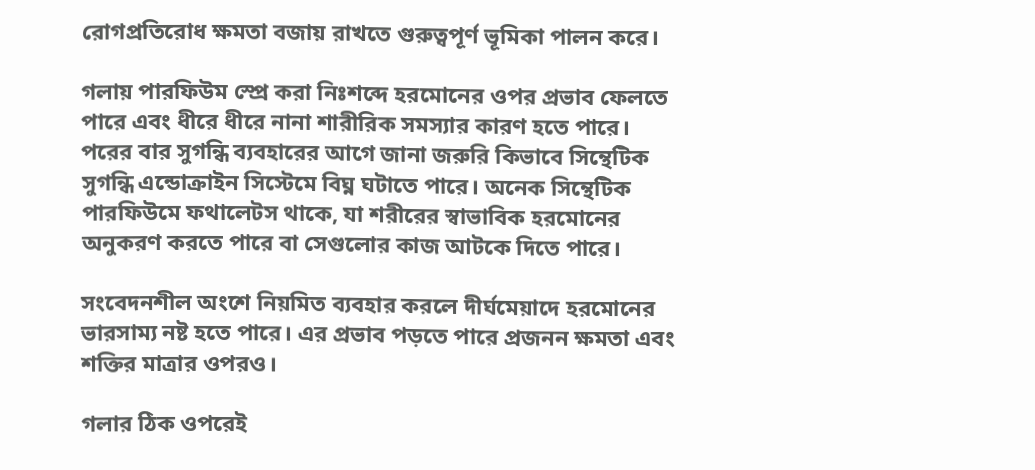রোগপ্রতিরোধ ক্ষমতা বজায় রাখতে গুরুত্বপূর্ণ ভূমিকা পালন করে।

গলায় পারফিউম স্প্রে করা নিঃশব্দে হরমোনের ওপর প্রভাব ফেলতে পারে এবং ধীরে ধীরে নানা শারীরিক সমস্যার কারণ হতে পারে। পরের বার সুগন্ধি ব্যবহারের আগে জানা জরুরি কিভাবে সিন্থেটিক সুগন্ধি এন্ডোক্রাইন সিস্টেমে বিঘ্ন ঘটাতে পারে। অনেক সিন্থেটিক পারফিউমে ফথালেটস থাকে, যা শরীরের স্বাভাবিক হরমোনের অনুকরণ করতে পারে বা সেগুলোর কাজ আটকে দিতে পারে।

সংবেদনশীল অংশে নিয়মিত ব্যবহার করলে দীর্ঘমেয়াদে হরমোনের ভারসাম্য নষ্ট হতে পারে। এর প্রভাব পড়তে পারে প্রজনন ক্ষমতা এবং শক্তির মাত্রার ওপরও।

গলার ঠিক ওপরেই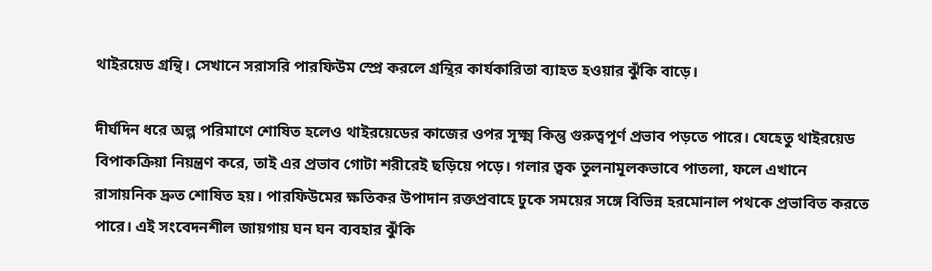থাইরয়েড গ্রন্থি। সেখানে সরাসরি পারফিউম স্প্রে করলে গ্রন্থির কার্যকারিতা ব্যাহত হওয়ার ঝুঁকি বাড়ে।

দীর্ঘদিন ধরে অল্প পরিমাণে শোষিত হলেও থাইরয়েডের কাজের ওপর সূক্ষ্ম কিন্তু গুরুত্বপূর্ণ প্রভাব পড়তে পারে। যেহেতু থাইরয়েড বিপাকক্রিয়া নিয়ন্ত্রণ করে, তাই এর প্রভাব গোটা শরীরেই ছড়িয়ে পড়ে। গলার ত্বক তুলনামূলকভাবে পাতলা, ফলে এখানে রাসায়নিক দ্রুত শোষিত হয়। পারফিউমের ক্ষতিকর উপাদান রক্তপ্রবাহে ঢুকে সময়ের সঙ্গে বিভিন্ন হরমোনাল পথকে প্রভাবিত করতে পারে। এই সংবেদনশীল জায়গায় ঘন ঘন ব্যবহার ঝুঁকি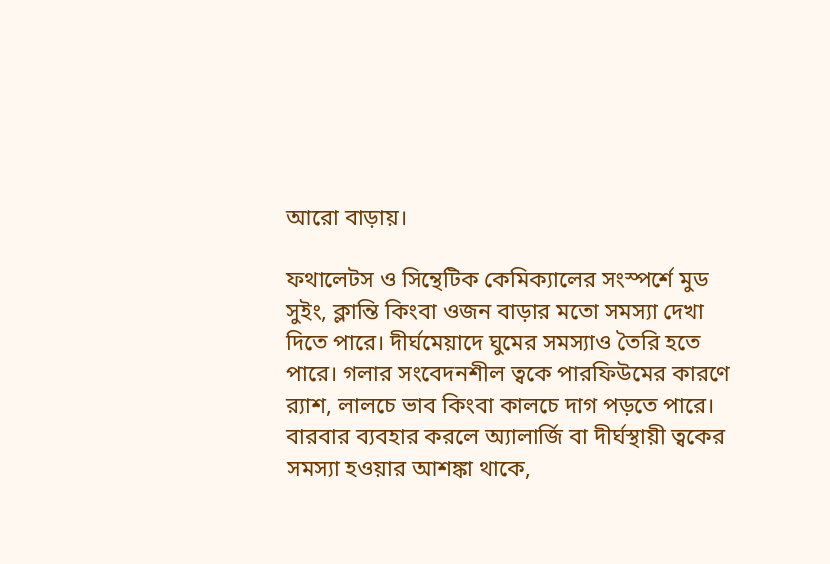আরো বাড়ায়।

ফথালেটস ও সিন্থেটিক কেমিক্যালের সংস্পর্শে মুড সুইং, ক্লান্তি কিংবা ওজন বাড়ার মতো সমস্যা দেখা দিতে পারে। দীর্ঘমেয়াদে ঘুমের সমস্যাও তৈরি হতে পারে। গলার সংবেদনশীল ত্বকে পারফিউমের কারণে র‍্যাশ, লালচে ভাব কিংবা কালচে দাগ পড়তে পারে। বারবার ব্যবহার করলে অ্যালার্জি বা দীর্ঘস্থায়ী ত্বকের সমস্যা হওয়ার আশঙ্কা থাকে,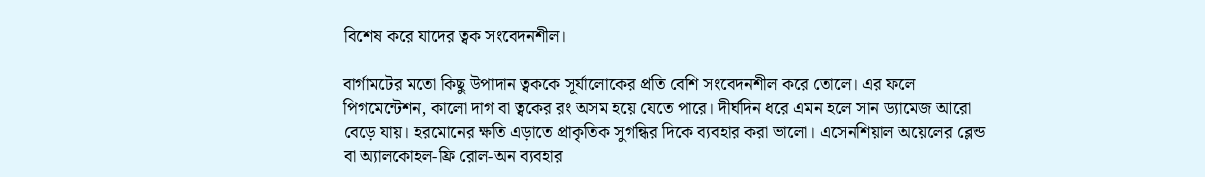বিশেষ করে যাদের ত্বক সংবেদনশীল।

বার্গামটের মতো কিছু উপাদান ত্বককে সূর্যালোকের প্রতি বেশি সংবেদনশীল করে তোলে। এর ফলে পিগমেন্টেশন, কালো দাগ বা ত্বকের রং অসম হয়ে যেতে পারে। দীর্ঘদিন ধরে এমন হলে সান ড্যামেজ আরো বেড়ে যায়। হরমোনের ক্ষতি এড়াতে প্রাকৃতিক সুগন্ধির দিকে ব্যবহার করা ভালো। এসেনশিয়াল অয়েলের ব্লেন্ড বা অ্যালকোহল-ফ্রি রোল-অন ব্যবহার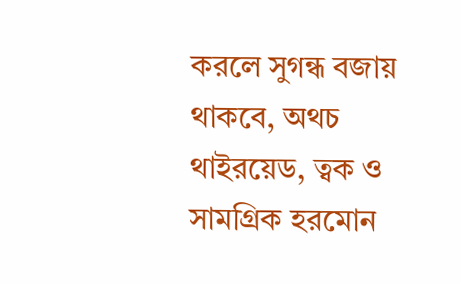করলে সুগন্ধ বজায় থাকবে, অথচ থাইরয়েড, ত্বক ও সামগ্রিক হরমোন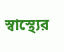স্বাস্থ্যের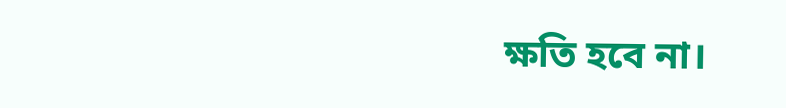ক্ষতি হবে না।